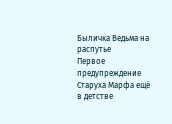Быличка Ведьма на распутье
Первое предупреждение
Старуха Марфа ещё в детстве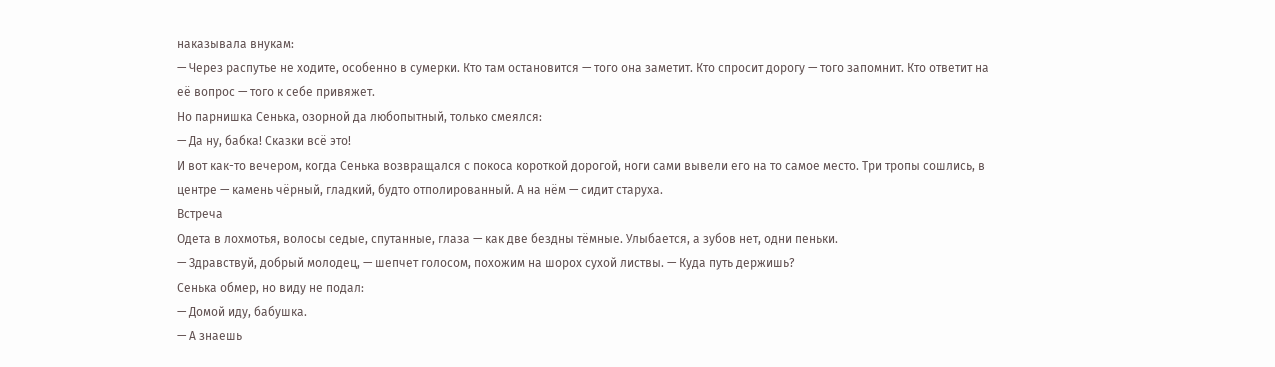наказывала внукам:
— Через распутье не ходите, особенно в сумерки. Кто там остановится — того она заметит. Кто спросит дорогу — того запомнит. Кто ответит на её вопрос — того к себе привяжет.
Но парнишка Сенька, озорной да любопытный, только смеялся:
— Да ну, бабка! Сказки всё это!
И вот как-то вечером, когда Сенька возвращался с покоса короткой дорогой, ноги сами вывели его на то самое место. Три тропы сошлись, в центре — камень чёрный, гладкий, будто отполированный. А на нём — сидит старуха.
Встреча
Одета в лохмотья, волосы седые, спутанные, глаза — как две бездны тёмные. Улыбается, а зубов нет, одни пеньки.
— Здравствуй, добрый молодец, — шепчет голосом, похожим на шорох сухой листвы. — Куда путь держишь?
Сенька обмер, но виду не подал:
— Домой иду, бабушка.
— А знаешь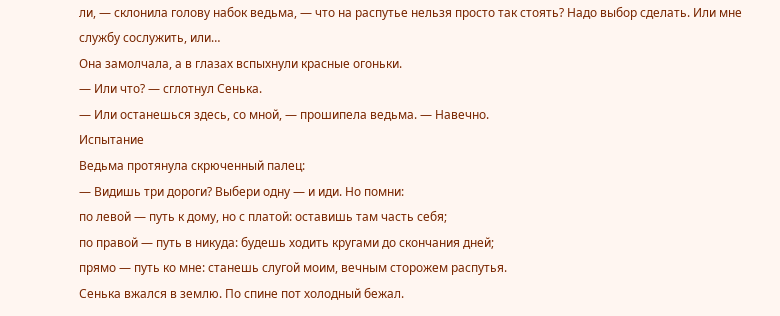ли, — склонила голову набок ведьма, — что на распутье нельзя просто так стоять? Надо выбор сделать. Или мне службу сослужить, или…
Она замолчала, а в глазах вспыхнули красные огоньки.
— Или что? — сглотнул Сенька.
— Или останешься здесь, со мной, — прошипела ведьма. — Навечно.
Испытание
Ведьма протянула скрюченный палец:
— Видишь три дороги? Выбери одну — и иди. Но помни:
по левой — путь к дому, но с платой: оставишь там часть себя;
по правой — путь в никуда: будешь ходить кругами до скончания дней;
прямо — путь ко мне: станешь слугой моим, вечным сторожем распутья.
Сенька вжался в землю. По спине пот холодный бежал.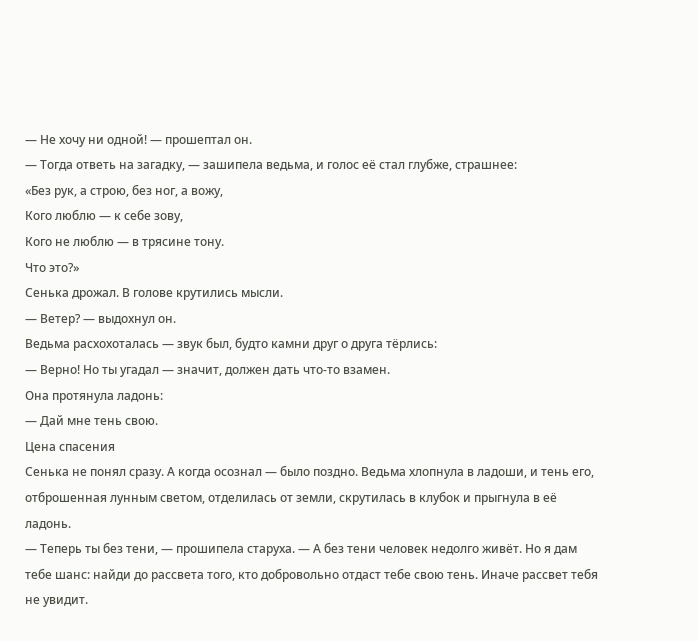— Не хочу ни одной! — прошептал он.
— Тогда ответь на загадку, — зашипела ведьма, и голос её стал глубже, страшнее:
«Без рук, а строю, без ног, а вожу,
Кого люблю — к себе зову,
Кого не люблю — в трясине тону.
Что это?»
Сенька дрожал. В голове крутились мысли.
— Ветер? — выдохнул он.
Ведьма расхохоталась — звук был, будто камни друг о друга тёрлись:
— Верно! Но ты угадал — значит, должен дать что-то взамен.
Она протянула ладонь:
— Дай мне тень свою.
Цена спасения
Сенька не понял сразу. А когда осознал — было поздно. Ведьма хлопнула в ладоши, и тень его, отброшенная лунным светом, отделилась от земли, скрутилась в клубок и прыгнула в её ладонь.
— Теперь ты без тени, — прошипела старуха. — А без тени человек недолго живёт. Но я дам тебе шанс: найди до рассвета того, кто добровольно отдаст тебе свою тень. Иначе рассвет тебя не увидит.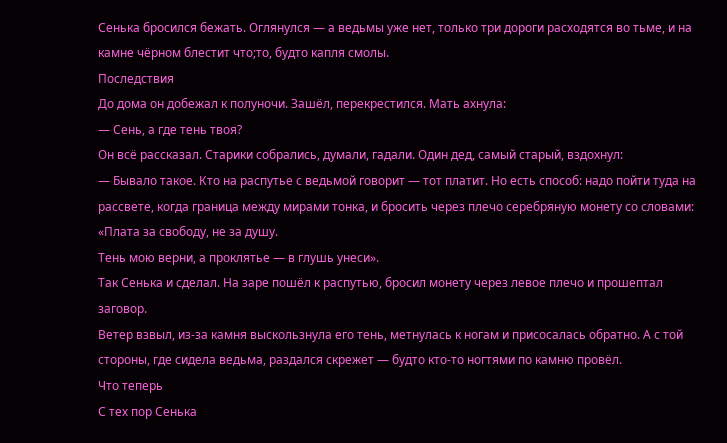Сенька бросился бежать. Оглянулся — а ведьмы уже нет, только три дороги расходятся во тьме, и на камне чёрном блестит что;то, будто капля смолы.
Последствия
До дома он добежал к полуночи. Зашёл, перекрестился. Мать ахнула:
— Сень, а где тень твоя?
Он всё рассказал. Старики собрались, думали, гадали. Один дед, самый старый, вздохнул:
— Бывало такое. Кто на распутье с ведьмой говорит — тот платит. Но есть способ: надо пойти туда на рассвете, когда граница между мирами тонка, и бросить через плечо серебряную монету со словами:
«Плата за свободу, не за душу.
Тень мою верни, а проклятье — в глушь унеси».
Так Сенька и сделал. На заре пошёл к распутью, бросил монету через левое плечо и прошептал заговор.
Ветер взвыл, из-за камня выскользнула его тень, метнулась к ногам и присосалась обратно. А с той стороны, где сидела ведьма, раздался скрежет — будто кто-то ногтями по камню провёл.
Что теперь
С тех пор Сенька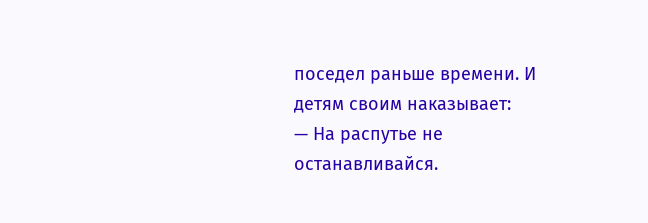поседел раньше времени. И детям своим наказывает:
— На распутье не останавливайся.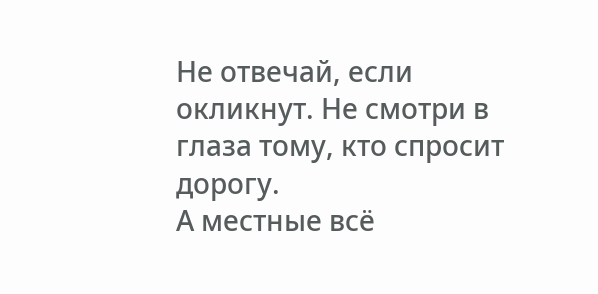Не отвечай, если окликнут. Не смотри в глаза тому, кто спросит дорогу.
А местные всё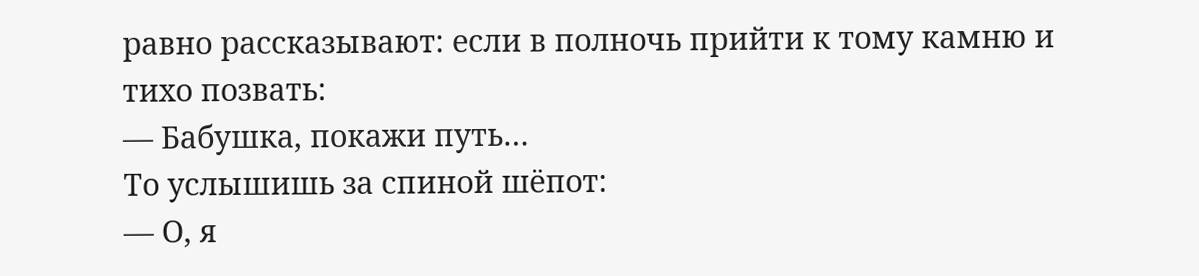равно рассказывают: если в полночь прийти к тому камню и тихо позвать:
— Бабушка, покажи путь…
То услышишь за спиной шёпот:
— О, я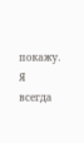покажу. Я всегда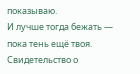показываю.
И лучше тогда бежать — пока тень ещё твоя.
Свидетельство о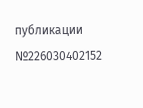публикации №226030402152